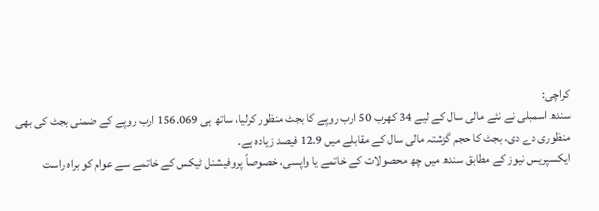کراچی:
سندھ اسمبلی نے نئے مالی سال کے لیے 34 کھرب 50 ارب روپے کا بجٹ منظور کرلیا، ساتھ ہی 156.069 ارب روپے کے ضمنی بجٹ کی بھی منظوری دے دی، بجٹ کا حجم گزشتہ مالی سال کے مقابلے میں 12.9 فیصد زیادہ ہے۔
ایکسپریس نیوز کے مطابق سندھ میں چھ محصولات کے خاتمے یا واپسی، خصوصاً پروفیشنل ٹیکس کے خاتمے سے عوام کو براہ راست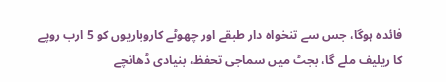فائدہ ہوگا، جس سے تنخواہ دار طبقے اور چھوٹے کاروباریوں کو 5 ارب روپے کا ریلیف ملے گا، بجٹ میں سماجی تحفظ، بنیادی ڈھانچے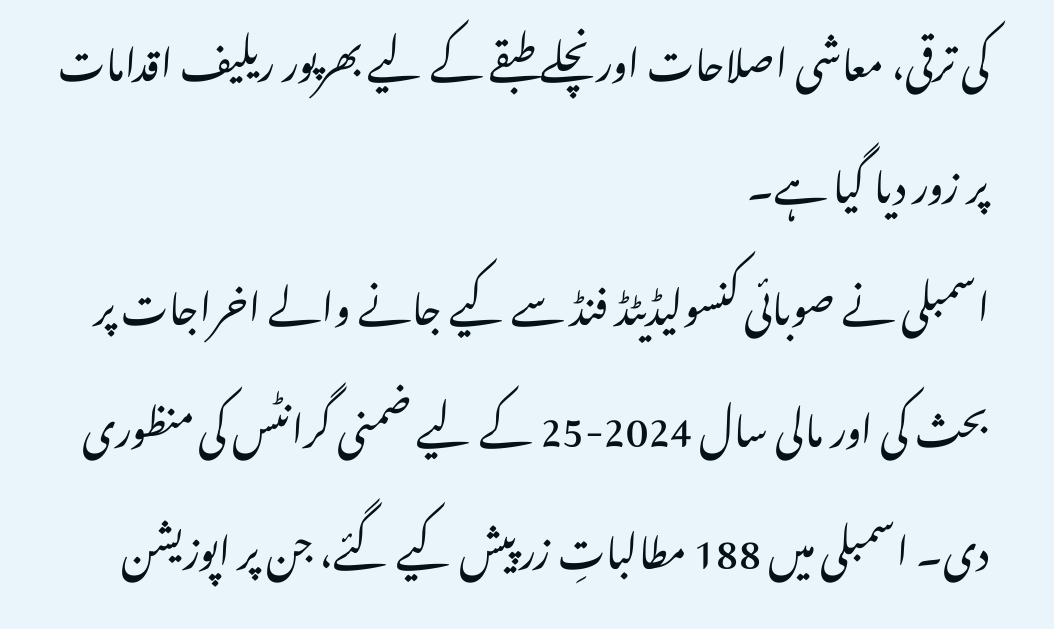کی ترقی، معاشی اصلاحات اور نچلے طبقے کے لیے بھرپور ریلیف اقدامات پر زور دیا گیا ہے۔
اسمبلی نے صوبائی کنسولیڈیٹڈ فنڈ سے کیے جانے والے اخراجات پر بحث کی اور مالی سال 2024-25 کے لیے ضمنی گرانٹس کی منظوری دی۔ اسمبلی میں 188 مطالباتِ زر پیش کیے گئے، جن پر اپوزیشن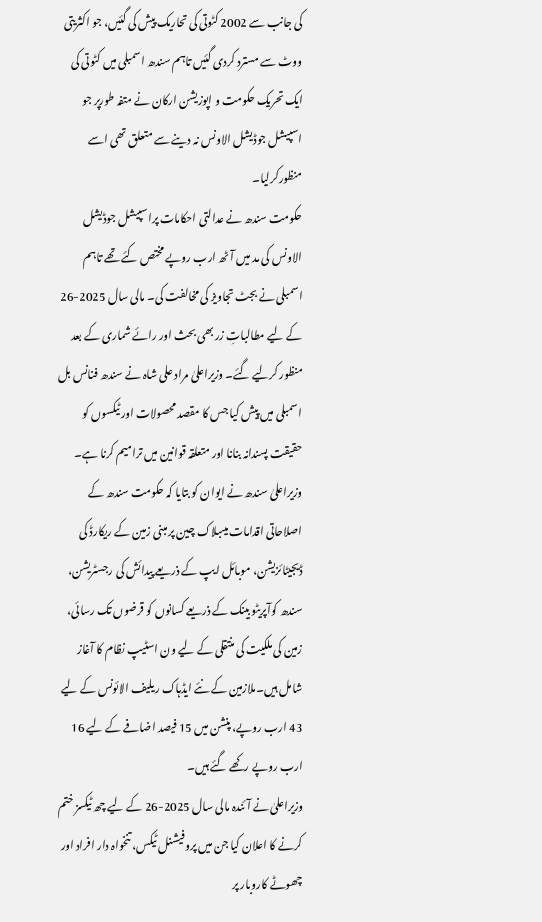کی جانب سے 2002 کٹوتی کی تحاریک پیش کی گئیں، جو اکثریتی ووٹ سے مسترد کردی گئیں تاہم سندھ اسمبلی میں کٹوتی کی ایک تحریک حکومت و اپوزیشن ارکان نے متفہ طورپر جو اسپیشل جوڈیشل الاونس نہ دینے سے متعلق تھی اسے منظورکرلیا۔
حکومت سندھ نے عدالتی احکامات پراسپیشل جوڈیشل الاونس کی مد میں آٹھ ارب روپے مختص کئے تھے تاہم اسمبلی نے بجٹ تجاویز کی مخالفت کی۔ مالی سال 2025-26 کے لیے مطالباتِ زر بھی بحث اور رائے شماری کے بعد منظور کرلیے گئے۔ وزیراعلیٰ مراد علی شاہ نے سندھ فنانس بل اسمبلی میں پیش کیا جس کا مقصد محصولات اور ٹیکسوں کو حقیقت پسندانہ بنانا اور متعلقہ قوانین میں ترامیم کرنا ہے۔
وزیراعلیٰ سندھ نے ایوان کو بتایا کہ حکومت سندھ کے اصلاحاتی اقدامات میںبلاک چین پر مبنی زمین کے ریکارڈ کی ڈیجیٹائزیشن، موبائل ایپ کے ذریعے پیدائش کی رجسٹریشن، سندھ کوآپریٹو بینک کے ذریعے کسانوں کو قرضوں تک رسائی، زمین کی ملکیت کی منتقلی کے لیے ون اسٹیپ نظام کا آغاز شامل ہیں۔ملازمین کے نئے ایڈہاک ریلیف الائونس کے لیے 43 ارب روپے، پنشن میں 15 فیصد اضافے کے لیے 16 ارب روپے رکھے گئے ہیں۔
وزیراعلیٰ نے آئندہ مالی سال 2025-26 کے لیے چھ ٹیکسز ختم کرنے کا اعلان کیا جن میں پروفیشنل ٹیکس، تنخواہ دار افراد اور چھوٹے کاروبار پر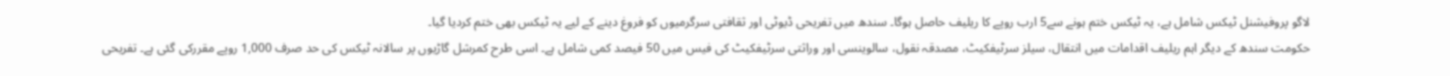لاگو پروفیشنل ٹیکس شامل ہے، یہ ٹیکس ختم ہونے سے5 ارب روپے کا ریلیف حاصل ہوگا۔ سندھ میں تفریحی ڈیوٹی اور ثقافتی سرگرمیوں کو فروغ دینے کے لیے یہ ٹیکس بھی ختم کردیا گیا۔
حکومت سندھ کے دیگر اہم ریلیف اقدامات میں انتقال، سیلز سرٹیفکیٹ، مصدقہ نقول، سالوینسی اور وراثتی سرٹیفکیٹ کی فیس میں 50 فیصد کمی شامل ہے۔ اسی طرح کمرشل گاڑیوں پر سالانہ ٹیکس کی حد صرف 1,000 روپے مقررکی گئی ہے۔ تفریحی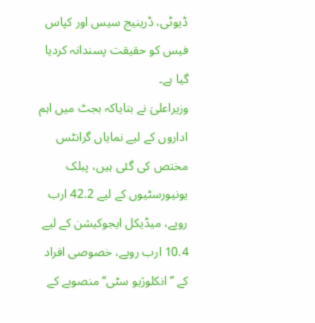ڈیوٹی، ڈرینیج سیس اور کپاس فیس کو حقیقت پسندانہ کردیا گیا ہے۔
وزیراعلیٰ نے بتایاکہ بجٹ میں اہم اداروں کے لیے نمایاں گرانٹس مختص کی گئی ہیں، پبلک یونیورسٹیوں کے لیے 42.2 ارب روپے، میڈیکل ایجوکیشن کے لیے 10.4 ارب روپے، خصوصی افراد کے ’’انکلوژیو سٹی‘‘ منصوبے کے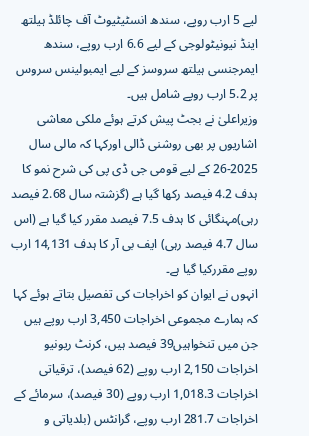لیے 5 ارب روپے، سندھ انسٹیٹیوٹ آف چائلڈ ہیلتھ اینڈ نیونیٹولوجی کے لیے 6.6 ارب روپے، سندھ ایمرجنسی ہیلتھ سروسز کے لیے ایمبولینس سروس پر 5.2 ارب روپے شامل ہیں۔
وزیراعلیٰ نے بجٹ پیش کرتے ہوئے ملکی معاشی اشاریوں پر بھی روشنی ڈالی اورکہا کہ مالی سال 2025-26 کے لیے قومی جی ڈی پی کی شرح نمو کا ہدف 4.2 فیصد رکھا گیا ہے (گزشتہ سال 2.68 فیصد رہی)مہنگائی کا ہدف 7.5 فیصد مقرر کیا گیا ہے (اس سال 4.7 فیصد رہی) ایف بی آر کا ہدف 14,131 ارب روپے مقررکیا گیا ہے۔
انہوں نے ایوان کو اخراجات کی تفصیل بتاتے ہوئے کہا کہ ہمارے مجموعی اخراجات 3,450 ارب روپے ہیں جن میں تنخواہیں39 فیصد ہیں، کرنٹ ریونیو اخراجات 2,150 ارب روپے (62 فیصد)، ترقیاتی اخراجات 1,018.3 ارب روپے (30 فیصد)، سرمائے کے اخراجات 281.7 ارب روپے، گرانٹس (بلدیاتی و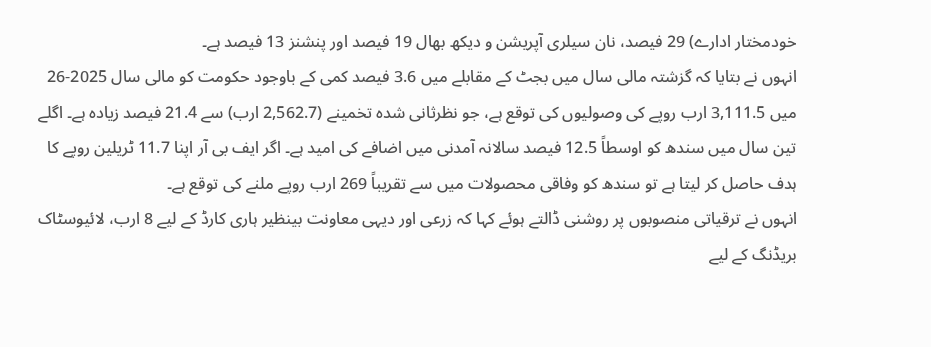خودمختار ادارے) 29 فیصد، نان سیلری آپریشن و دیکھ بھال 19 فیصد اور پنشنز 13 فیصد ہے۔
انہوں نے بتایا کہ گزشتہ مالی سال میں بجٹ کے مقابلے میں 3.6 فیصد کمی کے باوجود حکومت کو مالی سال 2025-26 میں 3,111.5 ارب روپے کی وصولیوں کی توقع ہے، جو نظرثانی شدہ تخمینے (2,562.7 ارب) سے 21.4 فیصد زیادہ ہے۔ اگلے تین سال میں سندھ کو اوسطاً 12.5 فیصد سالانہ آمدنی میں اضافے کی امید ہے۔ اگر ایف بی آر اپنا 11.7 ٹریلین روپے کا ہدف حاصل کر لیتا ہے تو سندھ کو وفاقی محصولات میں سے تقریباً 269 ارب روپے ملنے کی توقع ہے۔
انہوں نے ترقیاتی منصوبوں پر روشنی ڈالتے ہوئے کہا کہ زرعی اور دیہی معاونت بینظیر ہاری کارڈ کے لیے 8 ارب، لائیوسٹاک بریڈنگ کے لیے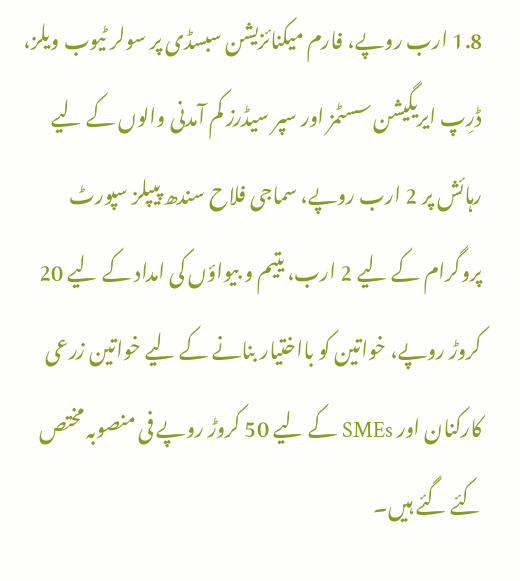1.8 ارب روپے، فارم میکنائزیشن سبسڈی پر سولر ٹیوب ویلز، ڈرِپ ایریگیشن سسٹمز اور سپر سیڈرز کم آمدنی والوں کے لیے رہائش پر 2 ارب روپے، سماجی فلاح سندھ پیپلز سپورٹ پروگرام کے لیے 2 ارب، یتیم و بیواؤں کی امداد کے لیے 20 کروڑ روپے، خواتین کو بااختیار بنانے کے لیے خواتین زرعی کارکنان اور SMEs کے لیے 50 کروڑ روپے فی منصوبہ مختص کئے گئے ہیں۔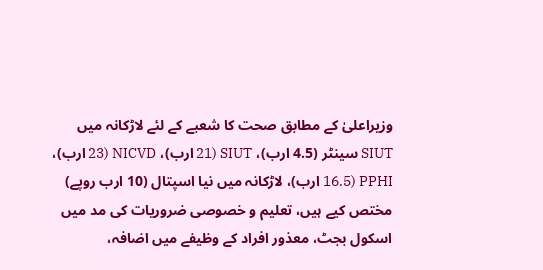وزیراعلیٰ کے مطابق صحت کا شعبے کے لئے لاڑکانہ میں SIUT سینٹر (4.5 ارب)، SIUT (21 ارب)، NICVD (23 ارب)، PPHI (16.5 ارب)، لاڑکانہ میں نیا اسپتال (10 ارب روپے) مختص کیے ہیں، تعلیم و خصوصی ضروریات کی مد میں اسکول بجٹ، معذور افراد کے وظیفے میں اضافہ،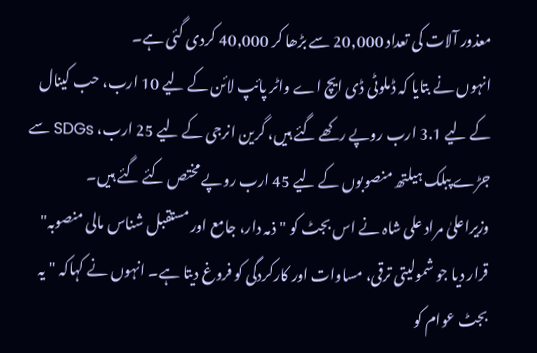معذور آلات کی تعداد 20,000 سے بڑھا کر 40,000 کردی گئی ہے۔
انہوں نے بتایا کہ ڈملوٹی ڈی ایچ اے واٹر پائپ لائن کے لیے 10 ارب، حب کینال کے لیے 3.1 ارب روپے رکھے گئے ہیں، گرین انرجی کے لیے 25 ارب، SDGs سے جڑے پبلک ہیلتھ منصوبوں کے لیے 45 ارب روپے مختص کئے گئے ہیں۔
وزیراعلیٰ مراد علی شاہ نے اس بجٹ کو "ذمہ دار، جامع اور مستقبل شناس مالی منصوبہ" قرار دیا جو شمولیتی ترقی، مساوات اور کارکردگی کو فروغ دیتا ہے۔ انہوں نے کہاکہ "یہ بجٹ عوام کو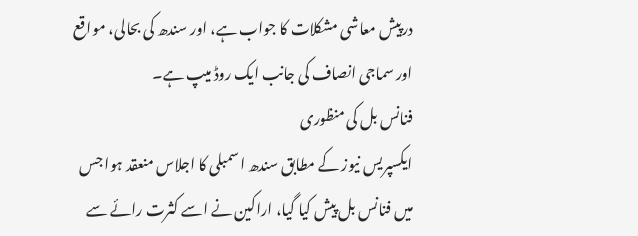درپیش معاشی مشکلات کا جواب ہے، اور سندھ کی بحالی، مواقع اور سماجی انصاف کی جانب ایک روڈ میپ ہے۔
فنانس بل کی منظوری
ایکسپریس نیوز کے مطابق سندھ اسمبلی کا اجلاس منعقد ہوا جس میں فنانس بل پیش کیا گیا، اراکین نے اسے کثرت رائے سے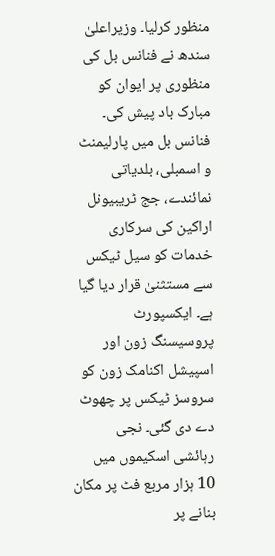منظور کرلیا۔ وزیراعلیٰ سندھ نے فنانس بل کی منظوری پر ایوان کو مبارک باد پیش کی۔
فنانس بل میں پارلیمنٹ و اسمبلی، بلدیاتی نمائندے، جج ٹریبیونل اراکین کی سرکاری خدمات کو سیل ٹیکس سے مستثنیٰ قرار دیا گیا ہے۔ ایکسپورٹ پروسیسنگ زون اور اسپیشل اکنامک زون کو سروسز ٹیکس پر چھوٹ دے دی گئی۔ نجی رہائشی اسکیموں میں 10 ہزار مربع فٹ پر مکان بنانے پر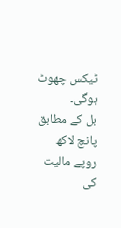ٹیکس چھوٹ ہوگی۔
بل کے مطابق پانچ لاکھ روپے مالیت کی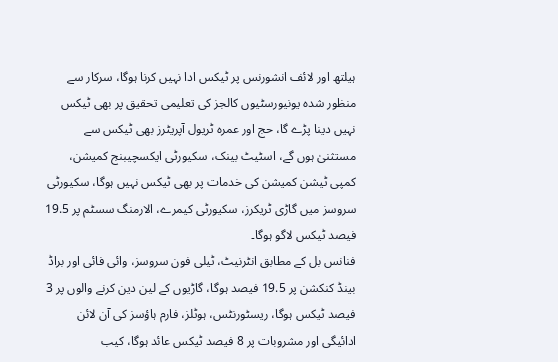ہیلتھ اور لائف انشورنس پر ٹیکس ادا نہیں کرنا ہوگا، سرکار سے منظور شدہ یونیورسٹیوں کالجز کی تعلیمی تحقیق پر بھی ٹیکس نہیں دینا پڑے گا، حج اور عمرہ ٹریول آپریٹرز بھی ٹیکس سے مستثنیٰ ہوں گے، اسٹیٹ بینک، سکیورٹی ایکسچیبنج کمیشن، کمپی ٹیشن کمیشن کی خدمات پر بھی ٹیکس نہیں ہوگا، سکیورٹی سروسز میں گاڑی ٹریکرز، سکیورٹی کیمرے، الارمنگ سسٹم پر 19.5 فیصد ٹیکس لاگو ہوگا۔
فنانس بل کے مطابق انٹرنیٹ، ٹیلی فون سروسز، وائی فائی اور براڈ بینڈ کنکشن پر 19.5 فیصد ہوگا، گاڑیوں کے لین دین کرنے والوں پر 3 فیصد ٹیکس ہوگا، ریسٹورنٹس، ہوٹلز، فارم ہاؤسز کی آن لائن ادائیگی اور مشروبات پر 8 فیصد ٹیکس عائد ہوگا، کیب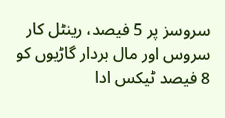سروسز پر 5 فیصد، رینٹل کار سروس اور مال بردار گاڑیوں کو 8 فیصد ٹیکس ادا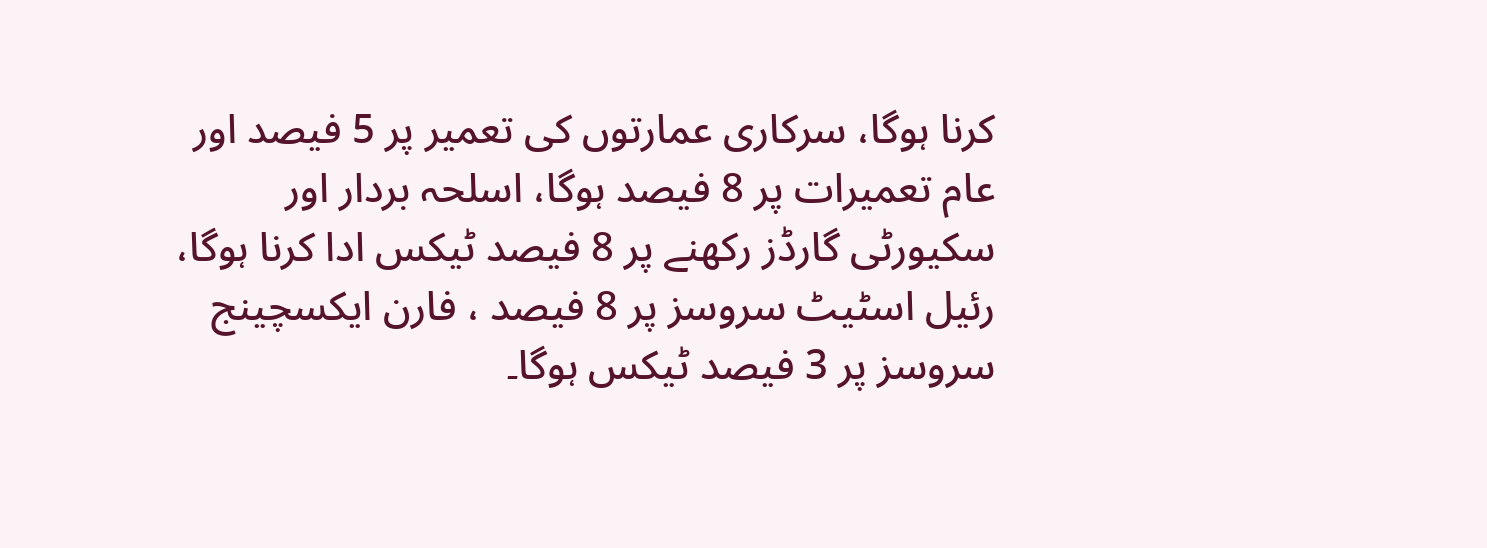کرنا ہوگا، سرکاری عمارتوں کی تعمیر پر 5 فیصد اور عام تعمیرات پر 8 فیصد ہوگا، اسلحہ بردار اور سکیورٹی گارڈز رکھنے پر 8 فیصد ٹیکس ادا کرنا ہوگا، رئیل اسٹیٹ سروسز پر 8 فیصد ، فارن ایکسچینج سروسز پر 3 فیصد ٹیکس ہوگا۔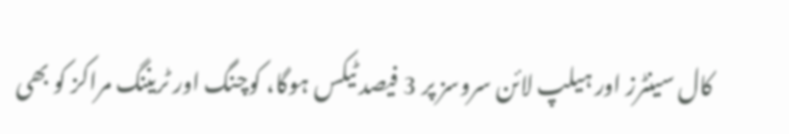کال سینٹرز اور ہیلپ لائن سروسز پر 3 فیصد ٹیکس ہوگا، کوچنگ اور ٹریننگ مراکز کو بھی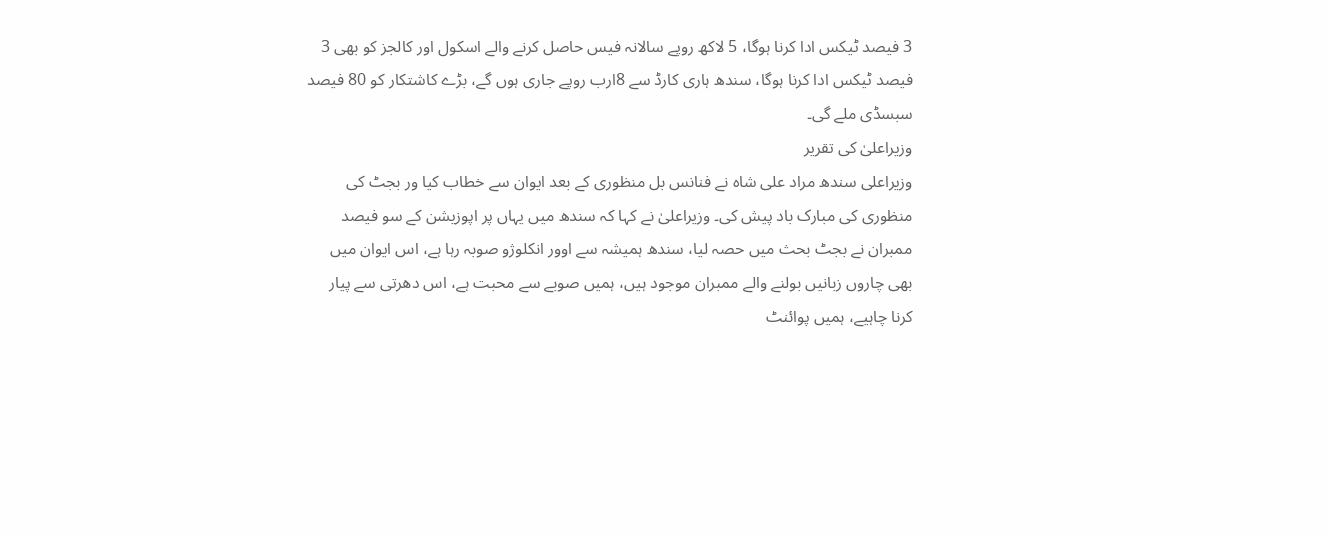3 فیصد ٹیکس ادا کرنا ہوگا، 5 لاکھ روپے سالانہ فیس حاصل کرنے والے اسکول اور کالجز کو بھی 3 فیصد ٹیکس ادا کرنا ہوگا، سندھ ہاری کارڈ سے 8ارب روپے جاری ہوں گے، بڑے کاشتکار کو 80 فیصد سبسڈی ملے گی۔
وزیراعلیٰ کی تقریر
وزیراعلی سندھ مراد علی شاہ نے فنانس بل منظوری کے بعد ایوان سے خطاب کیا ور بجٹ کی منظوری کی مبارک باد پیش کی۔ وزیراعلیٰ نے کہا کہ سندھ میں یہاں پر اپوزیشن کے سو فیصد ممبران نے بجٹ بحث میں حصہ لیا، سندھ ہمیشہ سے اوور انکلوژو صوبہ رہا ہے، اس ایوان میں بھی چاروں زبانیں بولنے والے ممبران موجود ہیں، ہمیں صوبے سے محبت ہے، اس دھرتی سے پیار کرنا چاہیے، ہمیں پوائنٹ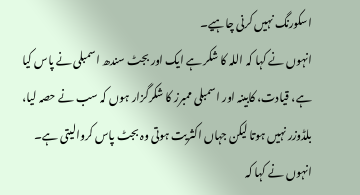اسکورنگ نہیں کرنی چاہیے۔
انہوں نے کہا کہ اللہ کا شکر ہے ایک اور بجٹ سندھ اسمبلی نے پاس کیا ہے، قیادت، کابینہ اور اسمبلی ممبرز کا شکرگزار ہوں کہ سب نے حصہ لیا، بلڈوزر نہیں ہوتا لیکن جہاں اکثریت ہوتی وہ بجٹ پاس کروالیتی ہے۔
انہوں نے کہا کہ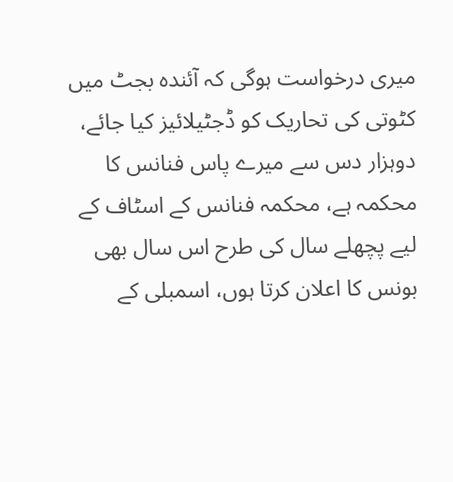میری درخواست ہوگی کہ آئندہ بجٹ میں کٹوتی کی تحاریک کو ڈجٹیلائیز کیا جائے، دوہزار دس سے میرے پاس فنانس کا محکمہ ہے، محکمہ فنانس کے اسٹاف کے لیے پچھلے سال کی طرح اس سال بھی بونس کا اعلان کرتا ہوں، اسمبلی کے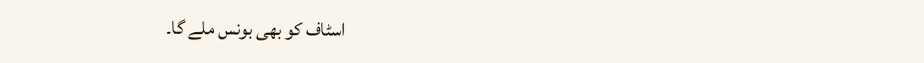اسٹاف کو بھی بونس ملے گا۔